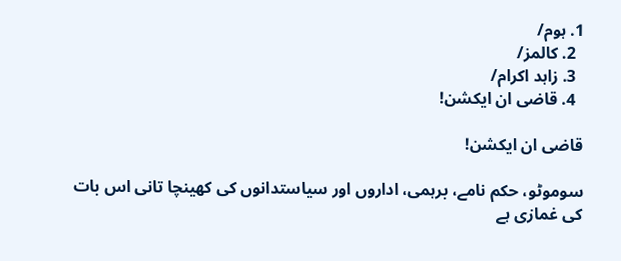1. ہوم/
  2. کالمز/
  3. زاہد اکرام/
  4. قاضی ان ایکشن!

قاضی ان ایکشن!

سوموٹو، حکم نامے، برہمی، اداروں اور سیاستدانوں کی کھینچا تانی اس بات کی غمازی ہے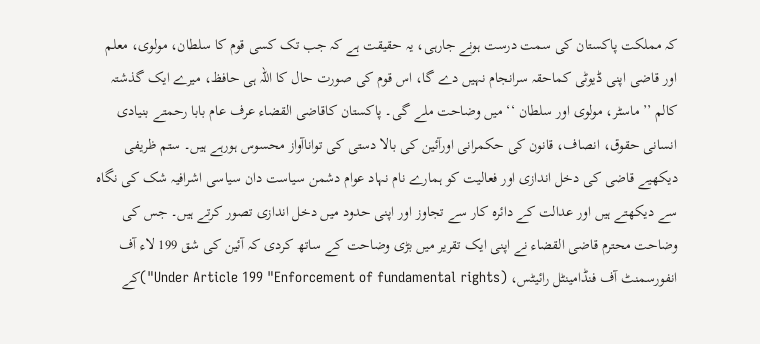کہ مملکت پاکستان کی سمت درست ہونے جارہی، یہ حقیقت ہے کہ جب تک کسی قوم کا سلطان، مولوی، معلم اور قاضی اپنی ڈیوٹی کماحقہ سرانجام نہیں دے گا، اس قوم کی صورت حال کا اللہ ہی حافظ، میرے ایک گذشتہ کالم ’’ماسٹر، مولوی اور سلطان ‘‘ میں وضاحت ملے گی۔ پاکستان کاقاضی القضاء عرف عام بابا رحمتے بنیادی انسانی حقوق، انصاف، قانون کی حکمرانی اورآئین کی بالا دستی کی تواناآواز محسوس ہورہے ہیں۔ ستم ظریفی دیکھیے قاضی کی دخل اندازی اور فعالیت کو ہمارے نام نہاد عوام دشمن سیاست دان سیاسی اشرافیہ شک کی نگاہ سے دیکھتے ہیں اور عدالت کے دائرہ کار سے تجاوز اور اپنی حدود میں دخل اندازی تصور کرتے ہیں۔ جس کی وضاحت محترم قاضی القضاء نے اپنی ایک تقریر میں بڑی وضاحت کے ساتھ کردی کہ آئین کی شق 199 لاء آف انفورسمنٹ آف فنڈامینٹل رائیٹس، (Under Article 199 "Enforcement of fundamental rights")کے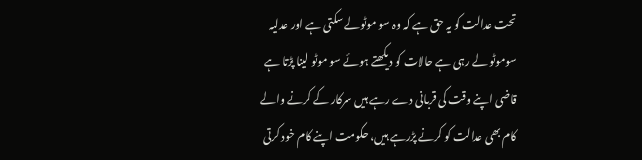تحت عدالت کو یہ حق ہے کہ وہ سو موٹولے سکتی ہے اور عدلیہ سوموٹو لے رہی ہے حالات کو دیکھتے ہوئے سو موٹو لینا پڑتا ہے قاضی اپنے وقت کی قربانی دے رہے ہیں سرکار کے کرنے والے کام بھی عدالت کو کرنے پڑرہے ہیں، حکومت اپنے کام خود کرتی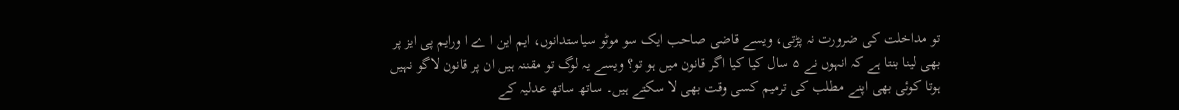تو مداخلت کی ضرورت نہ پڑتی، ویسے قاضی صاحب ایک سو موٹو سیاستدانوں، ایم این ا ے ا ورایم پی ایز پر بھی لینا بنتا ہے کہ انہوں نے ۵ سال کیا کیا اگر قانون میں ہو تو؟ ویسے یہ لوگ تو مقننہ ہیں ان پر قانون لاگو نہیں ہوتا کوئی بھی اپنے مطلب کی ترمیم کسی وقت بھی لا سکتے ہیں۔ ساتھ ساتھ عدلیہ کے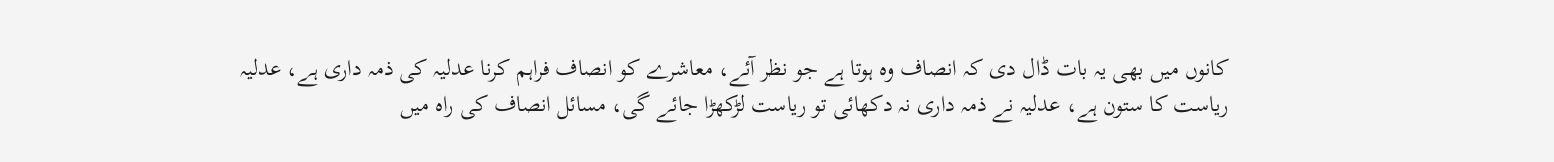کانوں میں بھی یہ بات ڈال دی کہ انصاف وہ ہوتا ہے جو نظر آئے، معاشرے کو انصاف فراہم کرنا عدلیہ کی ذمہ داری ہے، عدلیہ ریاست کا ستون ہے، عدلیہ نے ذمہ داری نہ دکھائی تو ریاست لڑکھڑا جائے گی، مسائل انصاف کی راہ میں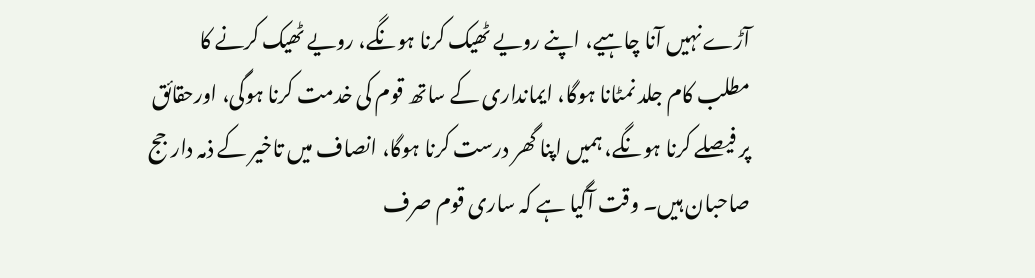آڑے نہیں آنا چاہیے، اپنے رویے ٹھیک کرنا ہونگے، رویے ٹھیک کرنے کا مطلب کام جلد نمٹانا ہوگا، ایمانداری کے ساتھ قوم کی خدمت کرنا ہوگی، اورحقائق پر فیصلے کرنا ہونگے، ہمیں اپنا گھر درست کرنا ہوگا، انصاف میں تاخیر کے ذمہ دار جج صاحبان ہیں۔ وقت آگیا ہے کہ ساری قوم صرف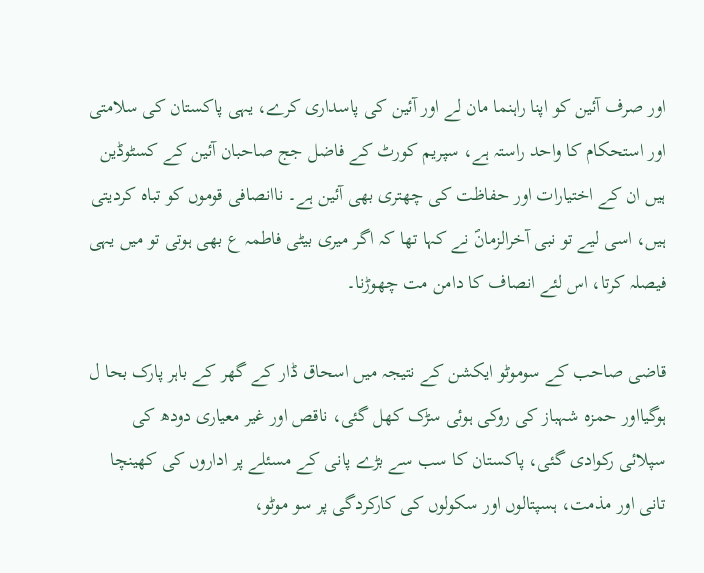اور صرف آئین کو اپنا راہنما مان لے اور آئین کی پاسداری کرے، یہی پاکستان کی سلامتی اور استحکام کا واحد راستہ ہے، سپریم کورٹ کے فاضل جج صاحبان آئین کے کسٹوڈین ہیں ان کے اختیارات اور حفاظت کی چھتری بھی آئین ہے۔ ناانصافی قوموں کو تباہ کردیتی ہیں، اسی لیے تو نبی آخرالزمانؐ نے کہا تھا کہ اگر میری بیٹی فاطمہ ع بھی ہوتی تو میں یہی فیصلہ کرتا، اس لئے انصاف کا دامن مت چھوڑنا۔

قاضی صاحب کے سوموٹو ایکشن کے نتیجہ میں اسحاق ڈار کے گھر کے باہر پارک بحا ل ہوگیااور حمزہ شہباز کی روکی ہوئی سڑک کھل گئی، ناقص اور غیر معیاری دودھ کی سپلائی رکوادی گئی، پاکستان کا سب سے بڑے پانی کے مسئلے پر اداروں کی کھینچا تانی اور مذمت، ہسپتالوں اور سکولوں کی کارکردگی پر سو موٹو،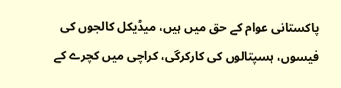پاکستانی عوام کے حق میں ہیں، میڈیکل کالجوں کی فیسوں، ہسپتالوں کی کارکرگی، کراچی میں کچرے کے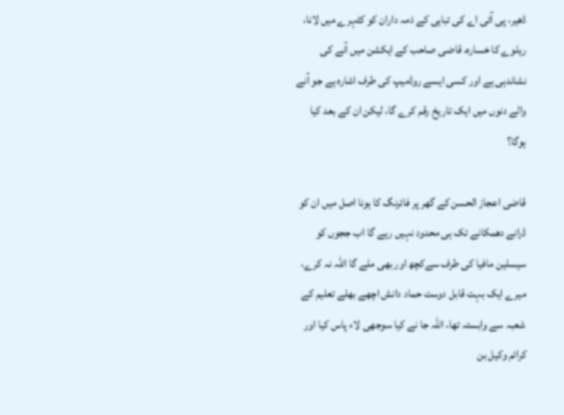ڈھیر، پی آئی اے کی تباہی کے ذمہ داران کو کٹہرے میں لانا، ریلوے کا خسارہ، قاضی صاحب کے ایکشن میں آنے کی نشاندہی ہے اور کسی ایسے روڈمیپ کی طرف اشارہ ہے جو آنے والے دنوں میں ایک تاریخ رقم کرے گا، لیکن ان کے بعد کیا ہوگا؟

قاضی اعجاز الحسن کے گھر پر فائرنگ کا ہونا اصل میں ان کو ڈرانے دھمکانے تک ہی محدود نہیں رہے گا اب ججوں کو سیسلین مافیا کی طرف سےکچھ اور بھی ملے گا اللہ نہ کرے، میرے ایک بہت قابل دوست حماد دانش اچھے بھلے تعلیم کے شعبہ سے وابستہ تھا، اللہ جا نے کیا سوجھی لاء پاس کیا اور کرائم وکیل بن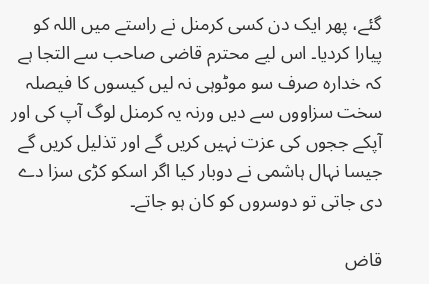گئے، پھر ایک دن کسی کرمنل نے راستے میں اللہ کو پیارا کردیا۔ اس لیے محترم قاضی صاحب سے التجا ہے کہ خدارہ صرف سو موٹوہی نہ لیں کیسوں کا فیصلہ سخت سزاووں سے دیں ورنہ یہ کرمنل لوگ آپ کی اور آپکے ججوں کی عزت نہیں کریں گے اور تذلیل کریں گے جیسا نہال ہاشمی نے دوبار کیا اگر اسکو کڑی سزا دے دی جاتی تو دوسروں کو کان ہو جاتے۔

قاض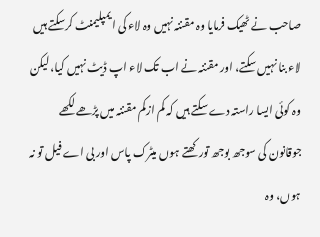صاحب نے ٹھیک فرمایا وہ مقننہ نہیں وہ لاء کی ایمپلیمنٹ کرسکتے ہیں لاء بنا نہیں سکتے، اور مقننہ نے اب تک لاء اپ ڈیٹ نہیں کیا، لیکن وہ کوئی ایسا راستہ دے سکتے ہیں کہ کم ازکم مقننہ میں پڑھے لکھے جوقانون کی سوجھ بوجھ تورکھتے ہوں میٹرک پاس اور بی اے فیل تو نہ ہوں، وہ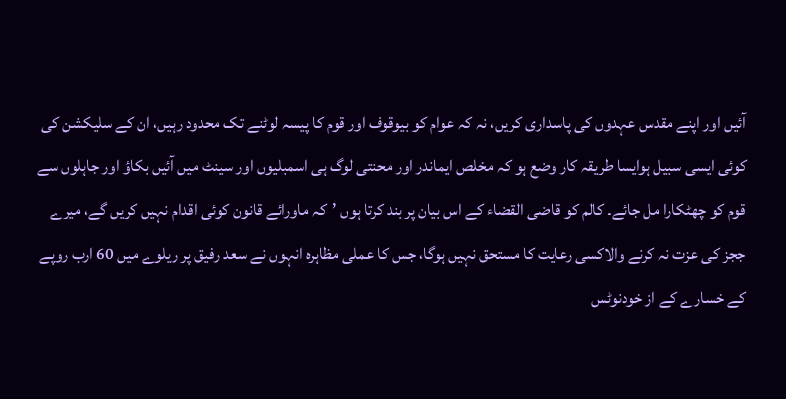آئیں اور اپنے مقدس عہدوں کی پاسداری کریں، نہ کہ عوام کو بیوقوف اور قوم کا پیسہ لوٹنے تک محدود رہیں، ان کے سلیکشن کی کوئی ایسی سبیل ہوایسا طریقہ کار وضع ہو کہ مخلص ایماندر اور محنتی لوگ ہی اسمبلیوں اور سینٹ میں آئیں بکاؤ اور جاہلوں سے قوم کو چھٹکارا مل جائے۔ کالم کو قاضی القضاء کے اس بیان پر بند کرتا ہوں ’کہ ماورائے قانون کوئی اقدام نہیں کریں گے، میرے ججز کی عزت نہ کرنے والاکسی رعایت کا مستحق نہیں ہوگا، جس کا عملی مظاہرہ انہوں نے سعد رفیق پر ریلوے میں 60 ارب روپے کے خسارے کے از خودنوٹس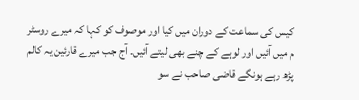کیس کی سماعت کے دوران میں کیا اور موصوف کو کہا کہ میرے روسٹر م میں آئیں اور لوہے کے چنے بھی لیتے آئیں۔ آج جب میرے قارئین یہ کالم پڑھ رہے ہونگے قاضی صاحب نے سو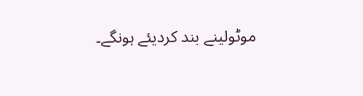موٹولینے بند کردیئے ہونگے۔